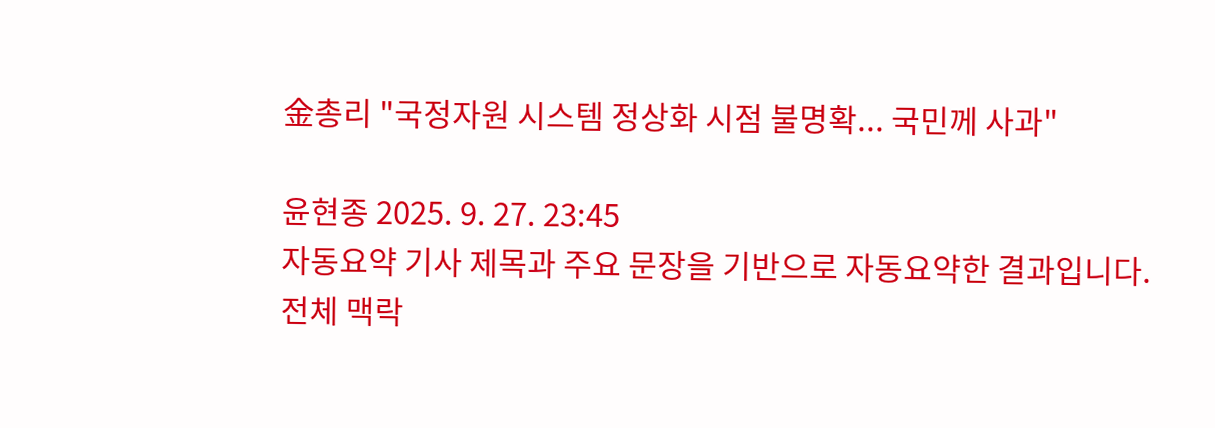金총리 "국정자원 시스템 정상화 시점 불명확... 국민께 사과"

윤현종 2025. 9. 27. 23:45
자동요약 기사 제목과 주요 문장을 기반으로 자동요약한 결과입니다.
전체 맥락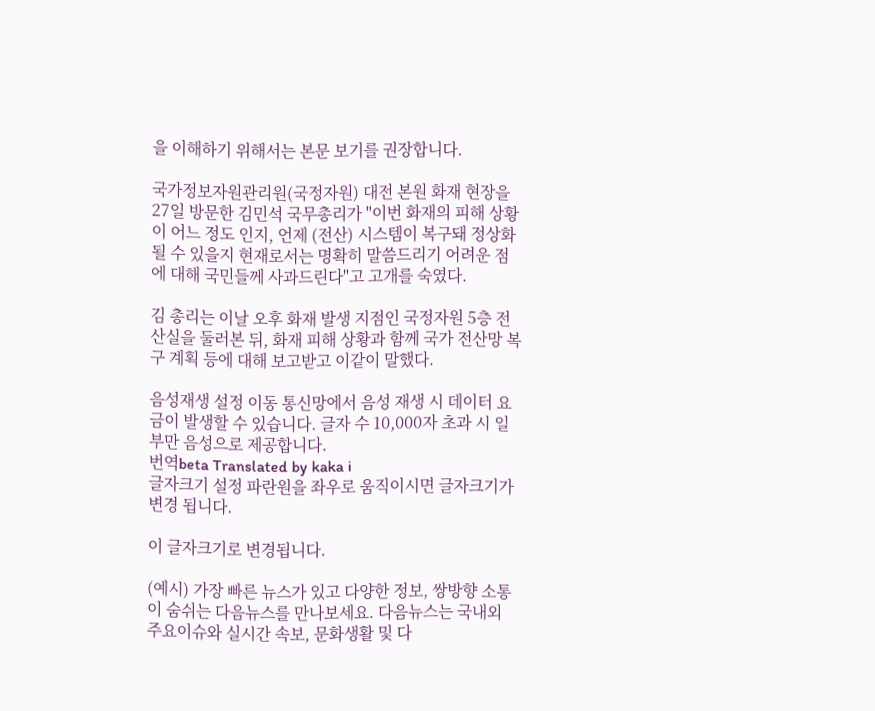을 이해하기 위해서는 본문 보기를 권장합니다.

국가정보자원관리원(국정자원) 대전 본원 화재 현장을 27일 방문한 김민석 국무총리가 "이번 화재의 피해 상황이 어느 정도 인지, 언제 (전산) 시스템이 복구돼 정상화될 수 있을지 현재로서는 명확히 말씀드리기 어려운 점에 대해 국민들께 사과드린다"고 고개를 숙였다.

김 총리는 이날 오후 화재 발생 지점인 국정자원 5층 전산실을 둘러본 뒤, 화재 피해 상황과 함께 국가 전산망 복구 계획 등에 대해 보고받고 이같이 말했다.

음성재생 설정 이동 통신망에서 음성 재생 시 데이터 요금이 발생할 수 있습니다. 글자 수 10,000자 초과 시 일부만 음성으로 제공합니다.
번역beta Translated by kaka i
글자크기 설정 파란원을 좌우로 움직이시면 글자크기가 변경 됩니다.

이 글자크기로 변경됩니다.

(예시) 가장 빠른 뉴스가 있고 다양한 정보, 쌍방향 소통이 숨쉬는 다음뉴스를 만나보세요. 다음뉴스는 국내외 주요이슈와 실시간 속보, 문화생활 및 다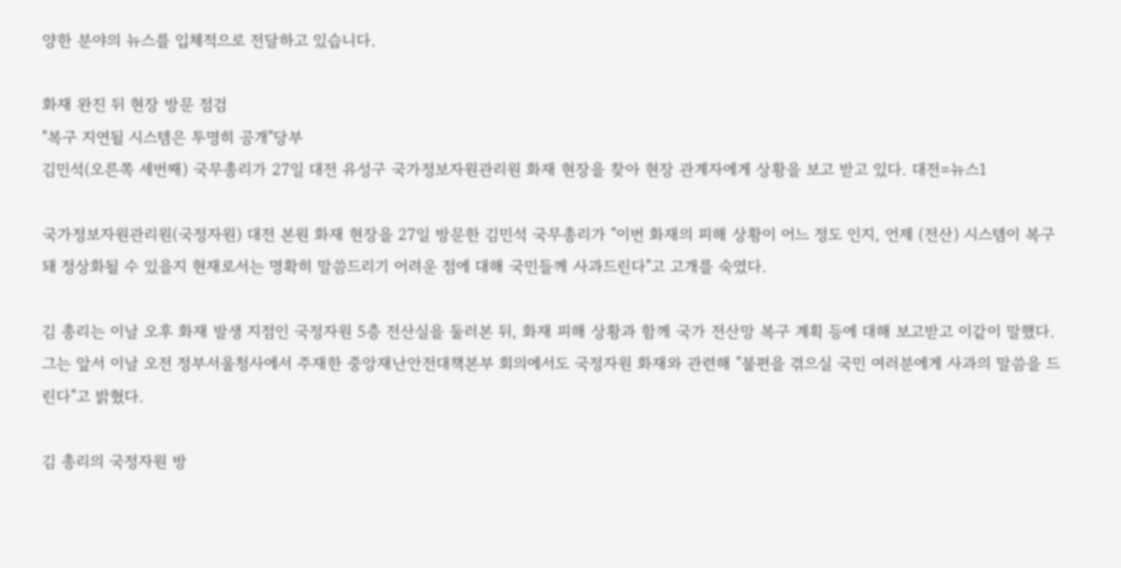양한 분야의 뉴스를 입체적으로 전달하고 있습니다.

화재 완진 뒤 현장 방문 점검
"복구 지연될 시스템은 투명히 공개"당부
김민석(오른쪽 세번째) 국무총리가 27일 대전 유성구 국가정보자원관리원 화재 현장을 찾아 현장 관계자에게 상황을 보고 받고 있다. 대전=뉴스1

국가정보자원관리원(국정자원) 대전 본원 화재 현장을 27일 방문한 김민석 국무총리가 "이번 화재의 피해 상황이 어느 정도 인지, 언제 (전산) 시스템이 복구돼 정상화될 수 있을지 현재로서는 명확히 말씀드리기 어려운 점에 대해 국민들께 사과드린다"고 고개를 숙였다.

김 총리는 이날 오후 화재 발생 지점인 국정자원 5층 전산실을 둘러본 뒤, 화재 피해 상황과 함께 국가 전산망 복구 계획 등에 대해 보고받고 이같이 말했다. 그는 앞서 이날 오전 정부서울청사에서 주재한 중앙재난안전대책본부 회의에서도 국정자원 화재와 관련해 "불편을 겪으실 국민 여러분에게 사과의 말씀을 드린다"고 밝혔다.

김 총리의 국정자원 방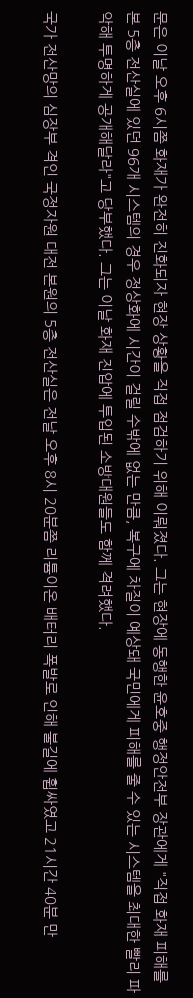문은 이날 오후 6시쯤 화재가 완전히 진화되자 현장 상황을 직접 점검하기 위해 이뤄졌다. 그는 현장에 동행한 윤호중 행정안전부 장관에게 "직접 화재 피해를 본 5층 전산실에 있던 96개 시스템의 경우 정상화에 시간이 걸릴 수밖에 없는 만큼, 복구에 차질이 예상돼 국민에게 피해를 줄 수 있는 시스템을 최대한 빨리 파악해 투명하게 공개해달라"고 당부했다. 그는 이날 화재 진압에 투입된 소방대원들도 함께 격려했다.

국가 전산망의 심장부 격인 국정자원 대전 본원의 5층 전산실은 전날 오후 8시 20분쯤 리튬이온 배터리 폭발로 인해 불길에 휩싸였고 21시간 40분 만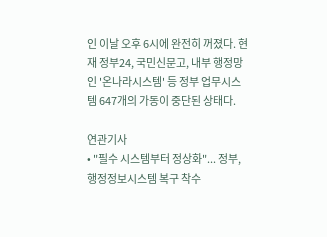인 이날 오후 6시에 완전히 꺼졌다. 현재 정부24, 국민신문고, 내부 행정망인 '온나라시스템' 등 정부 업무시스템 647개의 가동이 중단된 상태다.

연관기사
• "필수 시스템부터 정상화"... 정부, 행정정보시스템 복구 착수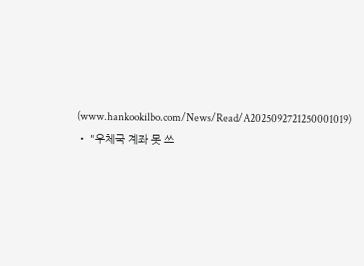(www.hankookilbo.com/News/Read/A2025092721250001019)
• "우체국 계좌 못 쓰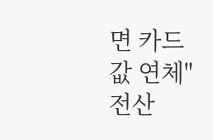면 카드값 연체" 전산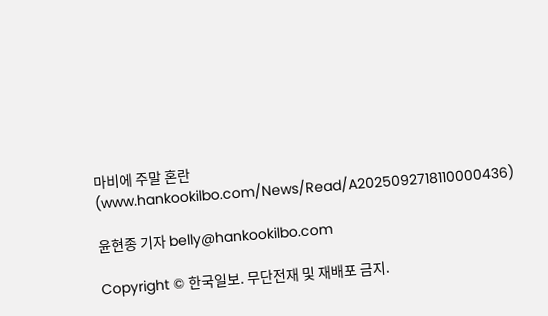마비에 주말 혼란
(www.hankookilbo.com/News/Read/A2025092718110000436)

윤현종 기자 belly@hankookilbo.com

Copyright © 한국일보. 무단전재 및 재배포 금지.